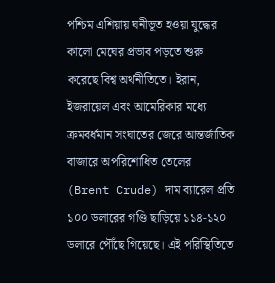পশ্চিম এশিয়ায় ঘনীভূত হওয়া যুদ্ধের কালো মেঘের প্রভাব পড়তে শুরু করেছে বিশ্ব অর্থনীতিতে। ইরান, ইজরায়েল এবং আমেরিকার মধ্যে ক্রমবর্ধমান সংঘাতের জেরে আন্তর্জাতিক বাজারে অপরিশোধিত তেলের (Brent Crude) দাম ব্যারেল প্রতি ১০০ ডলারের গণ্ডি ছাড়িয়ে ১১৪-১২০ ডলারে পৌঁছে গিয়েছে। এই পরিস্থিতিতে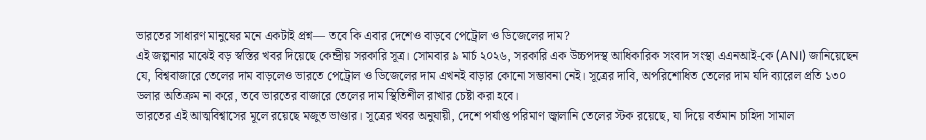ভারতের সাধারণ মানুষের মনে একটাই প্রশ্ন— তবে কি এবার দেশেও বাড়বে পেট্রোল ও ডিজেলের দাম?
এই জল্পনার মাঝেই বড় স্বস্তির খবর দিয়েছে কেন্দ্রীয় সরকারি সূত্র। সোমবার ৯ মার্চ ২০২৬, সরকারি এক উচ্চপদস্থ আধিকারিক সংবাদ সংস্থা এএনআই-কে (ANI) জানিয়েছেন যে, বিশ্ববাজারে তেলের দাম বাড়লেও ভারতে পেট্রোল ও ডিজেলের দাম এখনই বাড়ার কোনো সম্ভাবনা নেই। সূত্রের দাবি, অপরিশোধিত তেলের দাম যদি ব্যারেল প্রতি ১৩০ ডলার অতিক্রম না করে, তবে ভারতের বাজারে তেলের দাম স্থিতিশীল রাখার চেষ্টা করা হবে।
ভারতের এই আত্মবিশ্বাসের মূলে রয়েছে মজুত ভাণ্ডার। সূত্রের খবর অনুযায়ী, দেশে পর্যাপ্ত পরিমাণ জ্বালানি তেলের স্টক রয়েছে, যা দিয়ে বর্তমান চাহিদা সামাল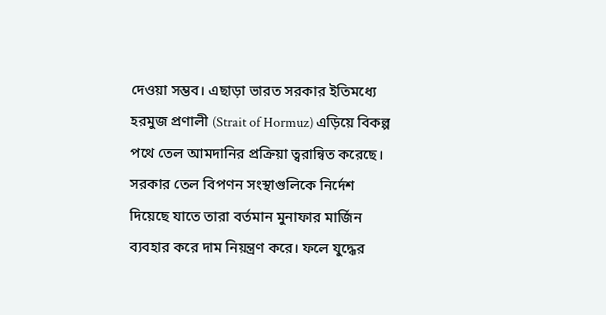দেওয়া সম্ভব। এছাড়া ভারত সরকার ইতিমধ্যে হরমুজ প্রণালী (Strait of Hormuz) এড়িয়ে বিকল্প পথে তেল আমদানির প্রক্রিয়া ত্বরান্বিত করেছে। সরকার তেল বিপণন সংস্থাগুলিকে নির্দেশ দিয়েছে যাতে তারা বর্তমান মুনাফার মার্জিন ব্যবহার করে দাম নিয়ন্ত্রণ করে। ফলে যুদ্ধের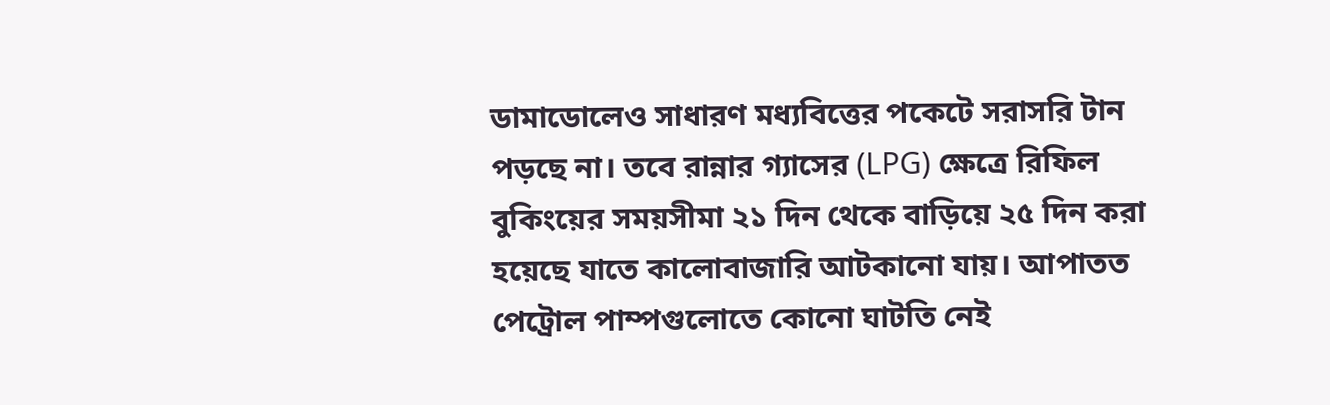ডামাডোলেও সাধারণ মধ্যবিত্তের পকেটে সরাসরি টান পড়ছে না। তবে রান্নার গ্যাসের (LPG) ক্ষেত্রে রিফিল বুকিংয়ের সময়সীমা ২১ দিন থেকে বাড়িয়ে ২৫ দিন করা হয়েছে যাতে কালোবাজারি আটকানো যায়। আপাতত পেট্রোল পাম্পগুলোতে কোনো ঘাটতি নেই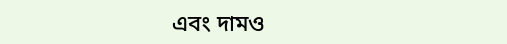এবং দামও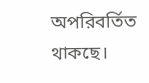অপরিবর্তিত থাকছে।